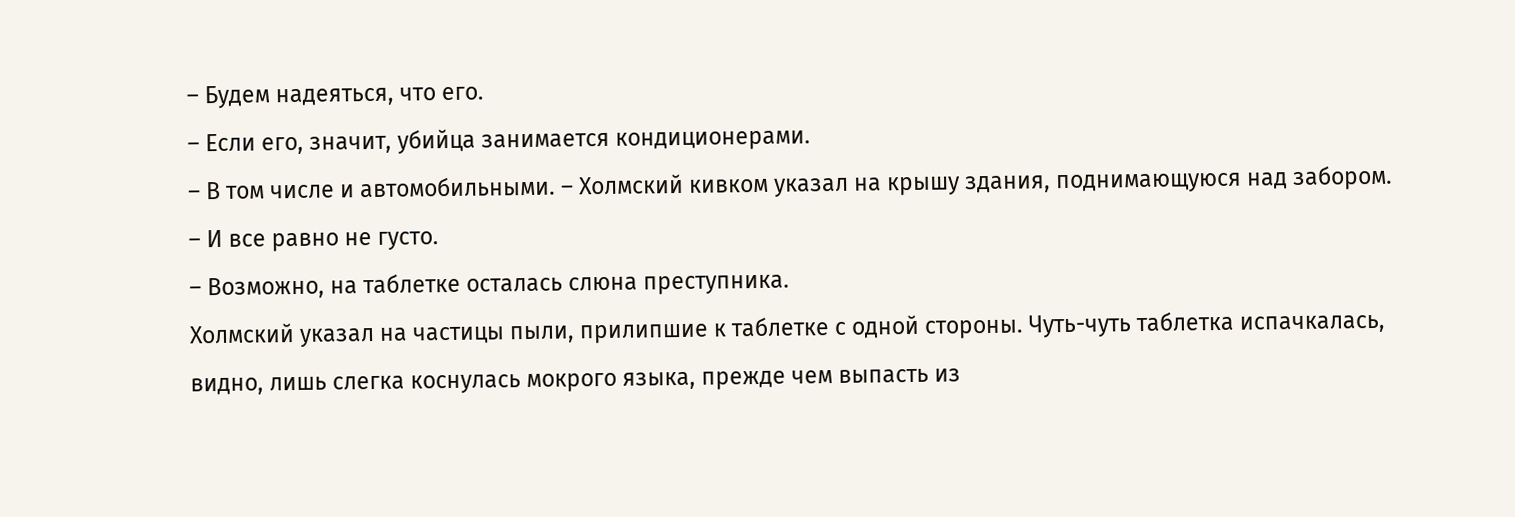– Будем надеяться, что его.
– Если его, значит, убийца занимается кондиционерами.
– В том числе и автомобильными. – Холмский кивком указал на крышу здания, поднимающуюся над забором.
– И все равно не густо.
– Возможно, на таблетке осталась слюна преступника.
Холмский указал на частицы пыли, прилипшие к таблетке с одной стороны. Чуть-чуть таблетка испачкалась, видно, лишь слегка коснулась мокрого языка, прежде чем выпасть из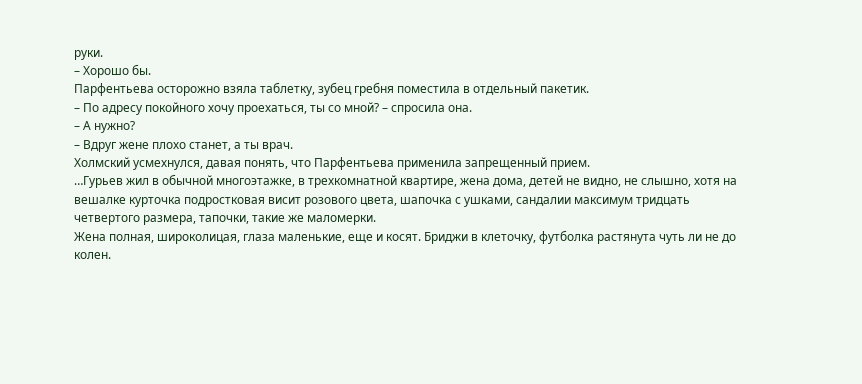руки.
– Хорошо бы.
Парфентьева осторожно взяла таблетку, зубец гребня поместила в отдельный пакетик.
– По адресу покойного хочу проехаться, ты со мной? – спросила она.
– А нужно?
– Вдруг жене плохо станет, а ты врач.
Холмский усмехнулся, давая понять, что Парфентьева применила запрещенный прием.
…Гурьев жил в обычной многоэтажке, в трехкомнатной квартире, жена дома, детей не видно, не слышно, хотя на вешалке курточка подростковая висит розового цвета, шапочка с ушками, сандалии максимум тридцать четвертого размера, тапочки, такие же маломерки.
Жена полная, широколицая, глаза маленькие, еще и косят. Бриджи в клеточку, футболка растянута чуть ли не до колен.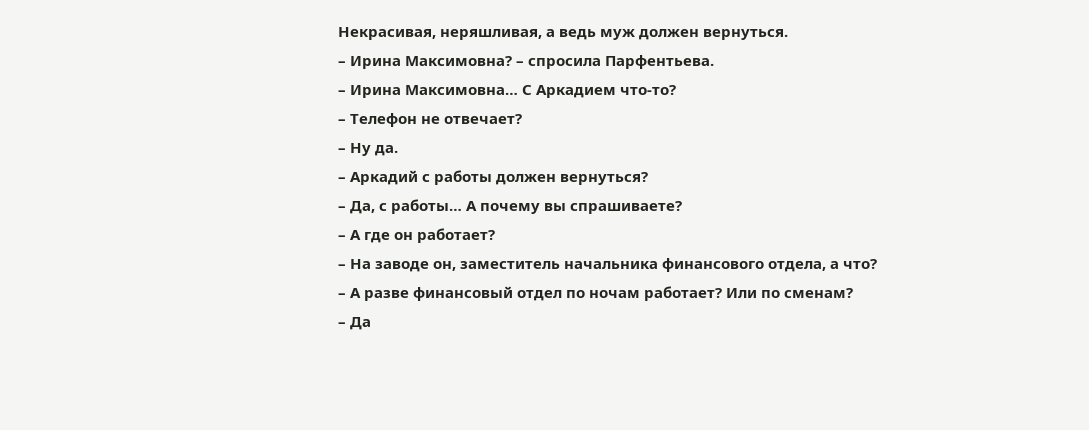Некрасивая, неряшливая, а ведь муж должен вернуться.
– Ирина Максимовна? – спросила Парфентьева.
– Ирина Максимовна… С Аркадием что-то?
– Телефон не отвечает?
– Ну да.
– Аркадий с работы должен вернуться?
– Да, с работы… А почему вы спрашиваете?
– А где он работает?
– На заводе он, заместитель начальника финансового отдела, а что?
– А разве финансовый отдел по ночам работает? Или по сменам?
– Да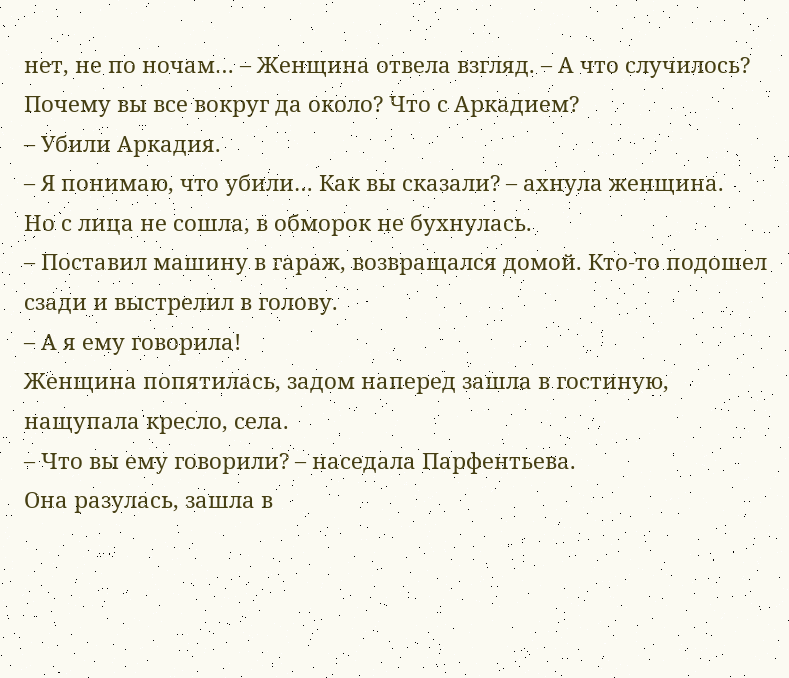нет, не по ночам… – Женщина отвела взгляд. – А что случилось? Почему вы все вокруг да около? Что с Аркадием?
– Убили Аркадия.
– Я понимаю, что убили… Как вы сказали? – ахнула женщина.
Но с лица не сошла, в обморок не бухнулась.
– Поставил машину в гараж, возвращался домой. Кто-то подошел сзади и выстрелил в голову.
– А я ему говорила!
Женщина попятилась, задом наперед зашла в гостиную, нащупала кресло, села.
– Что вы ему говорили? – наседала Парфентьева.
Она разулась, зашла в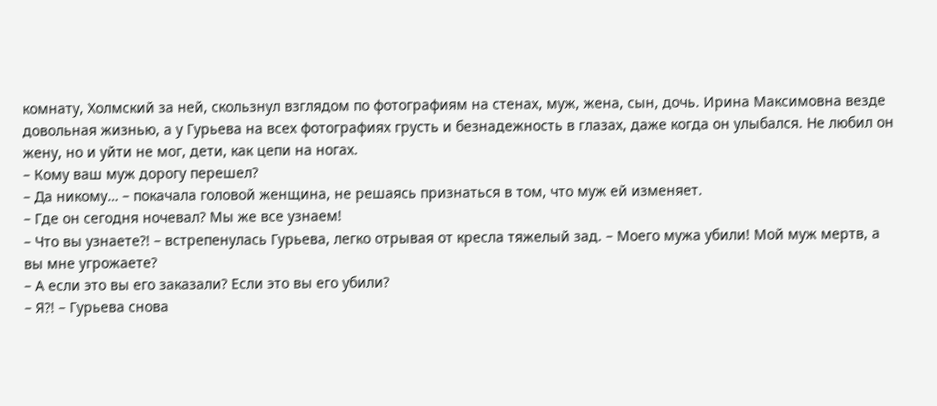комнату, Холмский за ней, скользнул взглядом по фотографиям на стенах, муж, жена, сын, дочь. Ирина Максимовна везде довольная жизнью, а у Гурьева на всех фотографиях грусть и безнадежность в глазах, даже когда он улыбался. Не любил он жену, но и уйти не мог, дети, как цепи на ногах.
– Кому ваш муж дорогу перешел?
– Да никому… – покачала головой женщина, не решаясь признаться в том, что муж ей изменяет.
– Где он сегодня ночевал? Мы же все узнаем!
– Что вы узнаете?! – встрепенулась Гурьева, легко отрывая от кресла тяжелый зад. – Моего мужа убили! Мой муж мертв, а вы мне угрожаете?
– А если это вы его заказали? Если это вы его убили?
– Я?! – Гурьева снова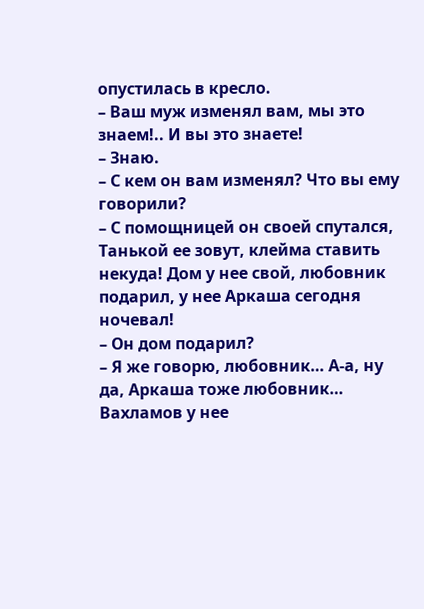опустилась в кресло.
– Ваш муж изменял вам, мы это знаем!.. И вы это знаете!
– Знаю.
– С кем он вам изменял? Что вы ему говорили?
– С помощницей он своей спутался, Танькой ее зовут, клейма ставить некуда! Дом у нее свой, любовник подарил, у нее Аркаша сегодня ночевал!
– Он дом подарил?
– Я же говорю, любовник… А-а, ну да, Аркаша тоже любовник… Вахламов у нее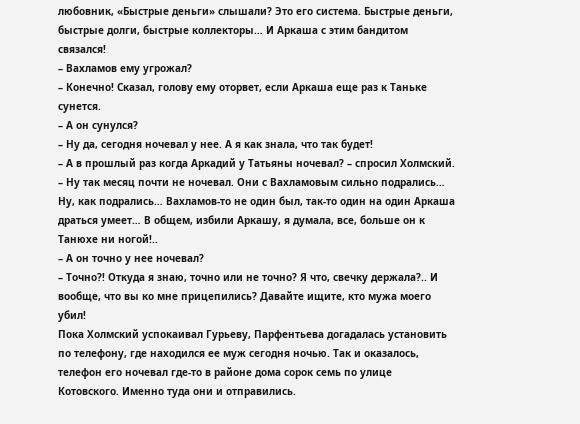любовник, «Быстрые деньги» слышали? Это его система. Быстрые деньги, быстрые долги, быстрые коллекторы… И Аркаша с этим бандитом связался!
– Вахламов ему угрожал?
– Конечно! Сказал, голову ему оторвет, если Аркаша еще раз к Таньке сунется.
– А он сунулся?
– Ну да, сегодня ночевал у нее. А я как знала, что так будет!
– А в прошлый раз когда Аркадий у Татьяны ночевал? – спросил Холмский.
– Ну так месяц почти не ночевал. Они с Вахламовым сильно подрались… Ну, как подрались… Вахламов-то не один был, так-то один на один Аркаша драться умеет… В общем, избили Аркашу, я думала, все, больше он к Танюхе ни ногой!..
– А он точно у нее ночевал?
– Точно?! Откуда я знаю, точно или не точно? Я что, свечку держала?.. И вообще, что вы ко мне прицепились? Давайте ищите, кто мужа моего убил!
Пока Холмский успокаивал Гурьеву, Парфентьева догадалась установить по телефону, где находился ее муж сегодня ночью. Так и оказалось, телефон его ночевал где-то в районе дома сорок семь по улице Котовского. Именно туда они и отправились.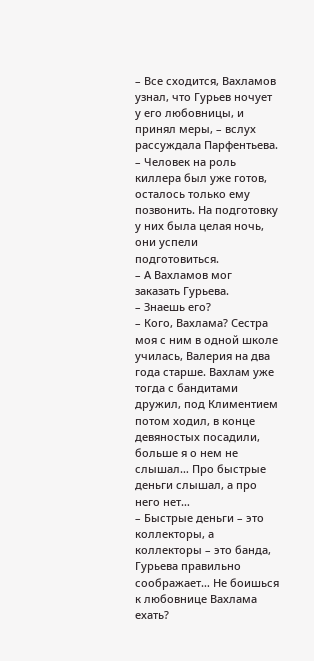– Все сходится, Вахламов узнал, что Гурьев ночует у его любовницы, и принял меры, – вслух рассуждала Парфентьева. – Человек на роль киллера был уже готов, осталось только ему позвонить. На подготовку у них была целая ночь, они успели подготовиться.
– А Вахламов мог заказать Гурьева.
– Знаешь его?
– Кого, Вахлама? Сестра моя с ним в одной школе училась, Валерия на два года старше. Вахлам уже тогда с бандитами дружил, под Климентием потом ходил, в конце девяностых посадили, больше я о нем не слышал… Про быстрые деньги слышал, а про него нет…
– Быстрые деньги – это коллекторы, а коллекторы – это банда, Гурьева правильно соображает… Не боишься к любовнице Вахлама ехать?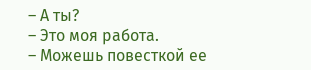– А ты?
– Это моя работа.
– Можешь повесткой ее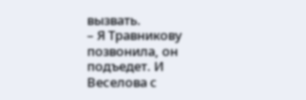вызвать.
– Я Травникову позвонила, он подъедет. И Веселова с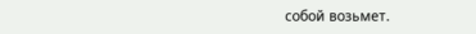собой возьмет.